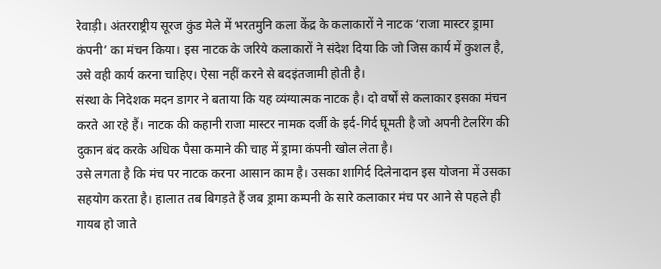रेवाड़ी। अंतरराष्ट्रीय सूरज कुंड मेले में भरतमुनि कला केंद्र के कलाकारों ने नाटक ‘राजा मास्टर ड्रामा कंपनी’ का मंचन किया। इस नाटक के जरिये कलाकारों ने संदेश दिया कि जो जिस कार्य में कुशल है, उसे वही कार्य करना चाहिए। ऐसा नहीं करने से बदइंतजामी होती है।
संस्था के निदेशक मदन डागर ने बताया कि यह व्यंग्यात्मक नाटक है। दो वर्षों से कलाकार इसका मंचन करते आ रहे हैं। नाटक की कहानी राजा मास्टर नामक दर्जी के इर्द-गिर्द घूमती है जो अपनी टेलरिंग की दुकान बंद करके अधिक पैसा कमाने की चाह में ड्रामा कंपनी खोल लेता है।
उसे लगता है कि मंच पर नाटक करना आसान काम है। उसका शागिर्द दिलेनादान इस योजना में उसका सहयोग करता है। हालात तब बिगड़ते हैं जब ड्रामा कम्पनी के सारे कलाकार मंच पर आने से पहले ही गायब हो जाते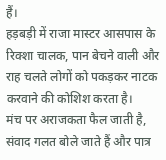हैं।
हड़बड़ी में राजा मास्टर आसपास के रिक्शा चालक, पान बेचने वाली और राह चलते लोगों को पकड़कर नाटक करवाने की कोशिश करता है।
मंच पर अराजकता फैल जाती है, संवाद गलत बोले जाते हैं और पात्र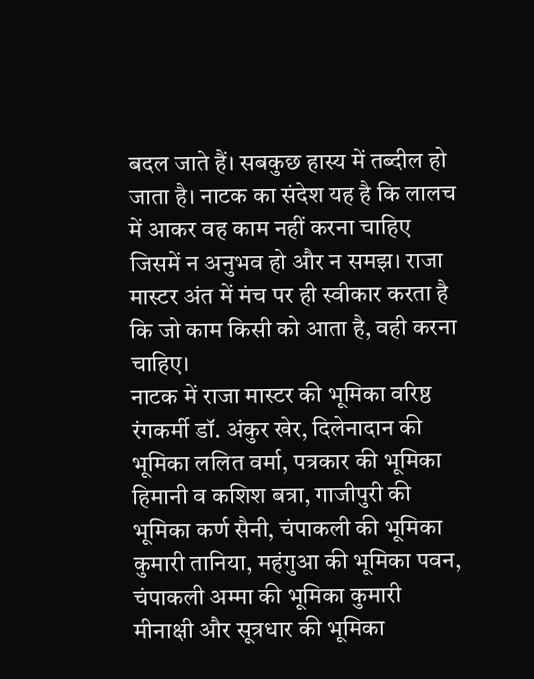बदल जाते हैं। सबकुछ हास्य में तब्दील हो जाता है। नाटक का संदेश यह है कि लालच में आकर वह काम नहीं करना चाहिए जिसमें न अनुभव हो और न समझ। राजा मास्टर अंत में मंच पर ही स्वीकार करता है कि जो काम किसी को आता है, वही करना चाहिए।
नाटक में राजा मास्टर की भूमिका वरिष्ठ रंगकर्मी डॉ. अंकुर खेर, दिलेनादान की भूमिका ललित वर्मा, पत्रकार की भूमिका हिमानी व कशिश बत्रा, गाजीपुरी की भूमिका कर्ण सैनी, चंपाकली की भूमिका कुमारी तानिया, महंगुआ की भूमिका पवन, चंपाकली अम्मा की भूमिका कुमारी मीनाक्षी और सूत्रधार की भूमिका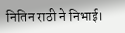नितिन राठी ने निभाई।